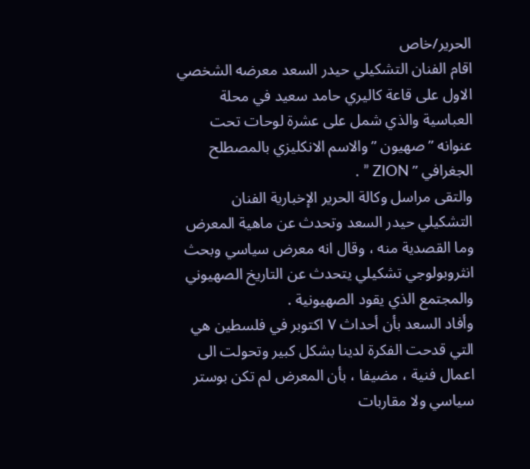الحرير/خاص
اقام الفنان التشكيلي حيدر السعد معرضه الشخصي الاول على قاعة كاليري حامد سعيد في محلة العباسية والذي شمل على عشرة لوحات تحت عنوانه ” صهيون ” والاسم الانكليزي بالمصطلح الجغرافي ” ZION ” .
والتقى مراسل وكالة الحرير الإخبارية الفنان التشكيلي حيدر السعد وتحدث عن ماهية المعرض وما القصدية منه ، وقال انه معرض سياسي وبحث انثروبولوجي تشكيلي يتحدث عن التاريخ الصهيوني والمجتمع الذي يقود الصهيونية .
وأفاد السعد بأن أحداث ٧ اكتوبر في فلسطين هي التي قدحت الفكرة لدينا بشكل كبير وتحولت الى اعمال فنية ، مضيفا ، بأن المعرض لم تكن بوستر سياسي ولا مقاربات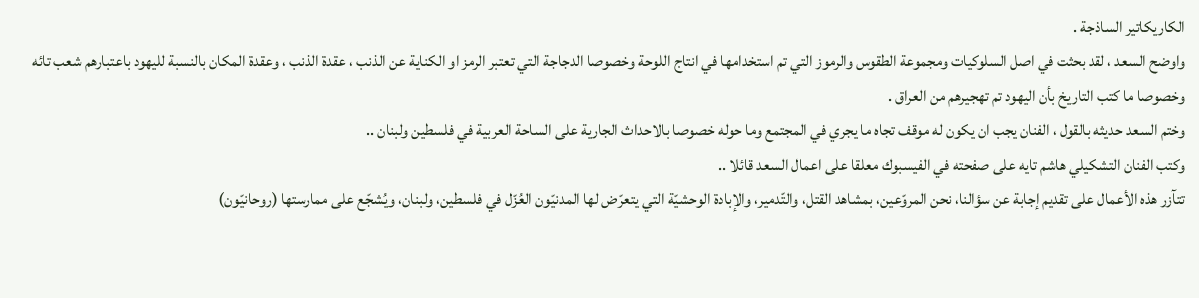الكاريكاتير الساذجة .
واوضح السعد ، لقد بحثت في اصل السلوكيات ومجموعة الطقوس والرموز التي تم استخدامها في انتاج اللوحة وخصوصا الدجاجة التي تعتبر الرمز او الكناية عن الذنب ، عقدة الذنب ، وعقدة المكان بالنسبة لليهود باعتبارهم شعب تائه وخصوصا ما كتب التاريخ بأن اليهود تم تهجيرهم من العراق .
وختم السعد حديثه بالقول ، الفنان يجب ان يكون له موقف تجاه ما يجري في المجتمع وما حوله خصوصا بالاحداث الجارية على الساحة العربية في فلسطين ولبنان ..
وكتب الفنان التشكيلي هاشم تايه على صفحته في الفيسبوك معلقا على اعمال السعد قائلا ..
تتآزر هذه الأعمال على تقديم إجابة عن سؤالنا، نحن المروّعين، بمشاهد القتل، والتّدمير، والإبادة الوحشيّة التي يتعرّض لها المدنيّون العُزّل في فلسطين، ولبنان، ويُشجّع على ممارستها (روحانيّون)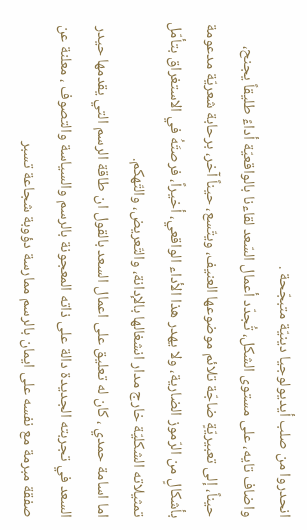انحدروا من صلب أيديولوجيا دينيّة متبجّحة .
واضاف تايه، على مستوى الشكل، تُجدّد أعمال السّعد لقاءنا بالواقعيّة أداءً طليقاً يجنح، حيناً، إلى تعبيريّةٍ ضاجّة تلائم موضوعها العنيف، ويتّسع، حيناً آخر، برحابة شعريّة مدعومة بأشكالٍ من الرّموز الضارية، ولا يهدر هذا الأداء الواقعي، أخيراً، فرصتَهُ في الاستغراق بتأمّل تمثيلاته الشكليّة خارج مدار انشغالها بالإدانة، والتّعريض، والتّهكم.
اما اسامة حمدي ، كان له تعليق على اعمال السعد بالقول ان طاقة الرسم التي يقدمها حيدر السعد في تجربته الجديدة دالة على ذاته المعجونة بالرسم والسياسة والتصوف ، معلنة عن صفقة مبرمة مع نفسه على ايمان بالرسم ممارسة دؤوبة شجاعة تسبر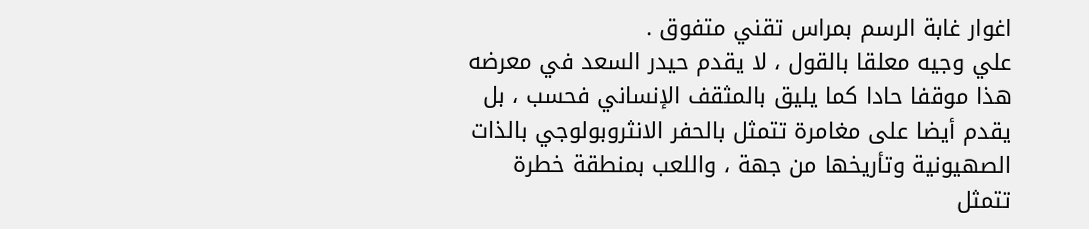اغوار غابة الرسم بمراس تقني متفوق .
علي وجيه معلقا بالقول ، لا يقدم حيدر السعد في معرضه هذا موقفا حادا كما يليق بالمثقف الإنساني فحسب ، بل يقدم أيضا على مغامرة تتمثل بالحفر الانثروبولوجي بالذات الصهيونية وتأريخها من جهة ، واللعب بمنطقة خطرة تتمثل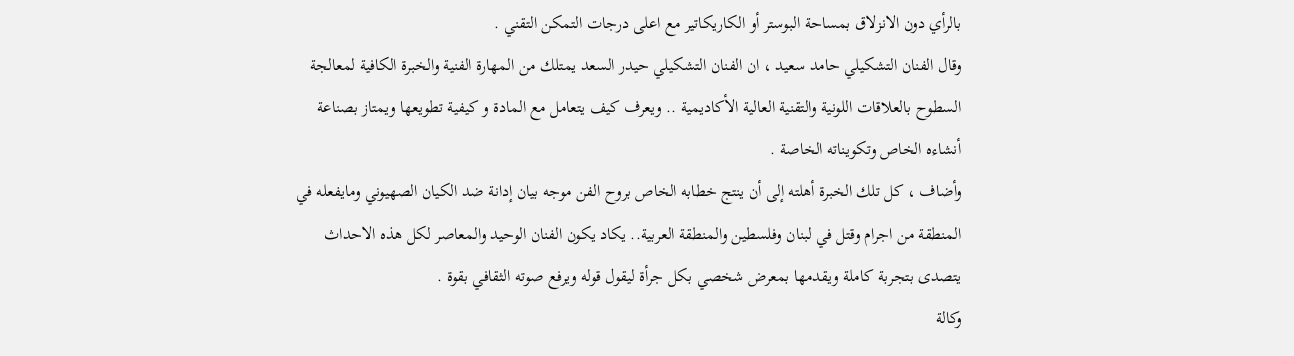بالرأي دون الانزلاق بمساحة البوستر أو الكاريكاتير مع اعلى درجات التمكن التقني .
وقال الفنان التشكيلي حامد سعيد ، ان الفنان التشكيلي حيدر السعد يمتلك من المهارة الفنية والخبرة الكافية لمعالجة السطوح بالعلاقات اللونية والتقنية العالية الأكاديمية .. ويعرف كيف يتعامل مع المادة و كيفية تطويعها ويمتاز بصناعة أنشاءه الخاص وتكويناته الخاصة .
وأضاف ، كل تلك الخبرة أهلته إلى أن ينتج خطابه الخاص بروح الفن موجه بيان إدانة ضد الكيان الصهيوني ومايفعله في المنطقة من اجرام وقتل في لبنان وفلسطين والمنطقة العربية.. يكاد يكون الفنان الوحيد والمعاصر لكل هذه الاحداث يتصدى بتجربة كاملة ويقدمها بمعرض شخصي بكل جرأة ليقول قوله ويرفع صوته الثقافي بقوة .
وكالة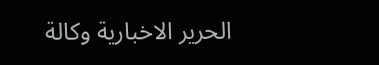الحرير الاخبارية وكالة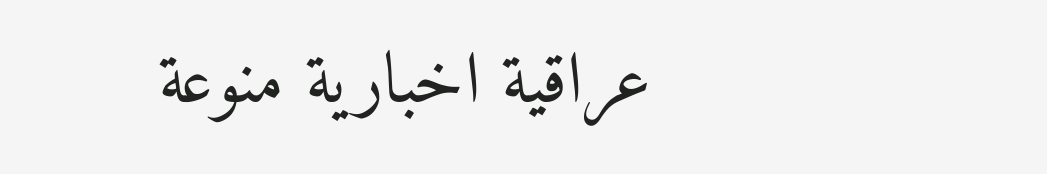عراقية اخبارية منوعة